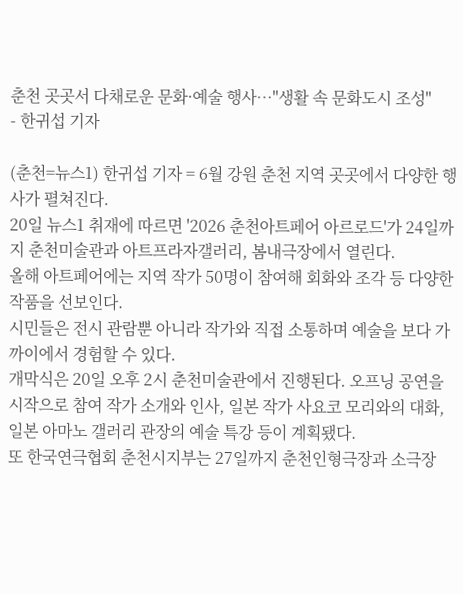춘천 곳곳서 다채로운 문화·예술 행사…"생활 속 문화도시 조성"
- 한귀섭 기자

(춘천=뉴스1) 한귀섭 기자 = 6월 강원 춘천 지역 곳곳에서 다양한 행사가 펼쳐진다.
20일 뉴스1 취재에 따르면 '2026 춘천아트페어 아르로드'가 24일까지 춘천미술관과 아트프라자갤러리, 봄내극장에서 열린다.
올해 아트페어에는 지역 작가 50명이 참여해 회화와 조각 등 다양한 작품을 선보인다.
시민들은 전시 관람뿐 아니라 작가와 직접 소통하며 예술을 보다 가까이에서 경험할 수 있다.
개막식은 20일 오후 2시 춘천미술관에서 진행된다. 오프닝 공연을 시작으로 참여 작가 소개와 인사, 일본 작가 사요코 모리와의 대화, 일본 아마노 갤러리 관장의 예술 특강 등이 계획됐다.
또 한국연극협회 춘천시지부는 27일까지 춘천인형극장과 소극장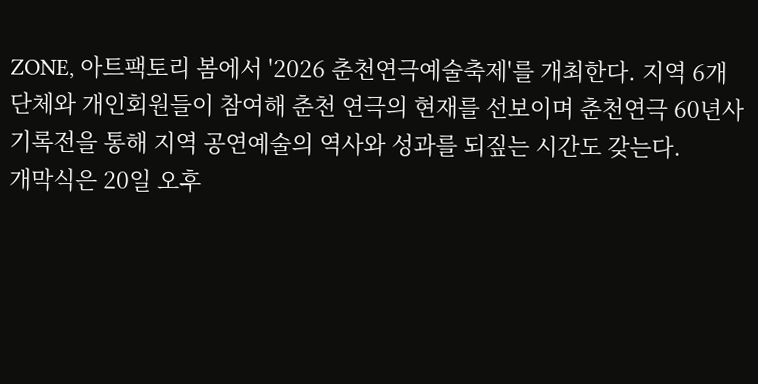ZONE, 아트팩토리 봄에서 '2026 춘천연극예술축제'를 개최한다. 지역 6개 단체와 개인회원들이 참여해 춘천 연극의 현재를 선보이며 춘천연극 60년사 기록전을 통해 지역 공연예술의 역사와 성과를 되짚는 시간도 갖는다.
개막식은 20일 오후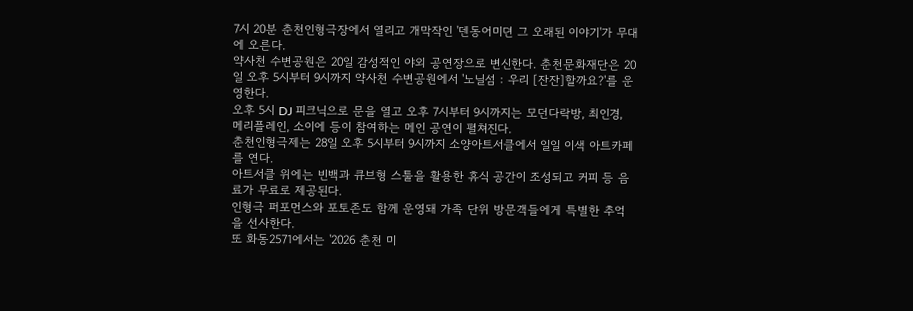7시 20분 춘천인형극장에서 열리고 개막작인 '덴동어미뎐 그 오래된 이야기'가 무대에 오른다.
약사천 수변공원은 20일 감성적인 야외 공연장으로 변신한다. 춘천문화재단은 20일 오후 5시부터 9시까지 약사천 수변공원에서 '노닐섬 : 우리 [잔잔]할까요?'를 운영한다.
오후 5시 DJ 피크닉으로 문을 열고 오후 7시부터 9시까지는 모던다락방, 최인경, 메리플레인, 소이에 등이 참여하는 메인 공연이 펼쳐진다.
춘천인형극제는 28일 오후 5시부터 9시까지 소양아트서클에서 일일 이색 아트카페를 연다.
아트서클 위에는 빈백과 큐브형 스툴을 활용한 휴식 공간이 조성되고 커피 등 음료가 무료로 제공된다.
인형극 퍼포먼스와 포토존도 함께 운영돼 가족 단위 방문객들에게 특별한 추억을 선사한다.
또 화동2571에서는 '2026 춘천 미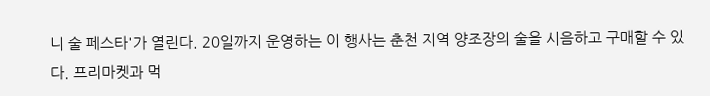니 술 페스타'가 열린다. 20일까지 운영하는 이 행사는 춘천 지역 양조장의 술을 시음하고 구매할 수 있다. 프리마켓과 먹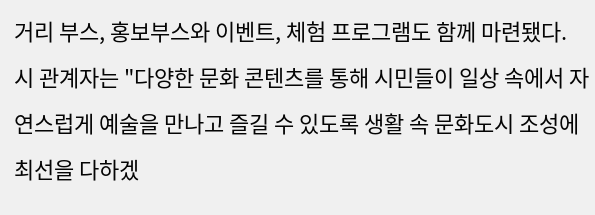거리 부스, 홍보부스와 이벤트, 체험 프로그램도 함께 마련됐다.
시 관계자는 "다양한 문화 콘텐츠를 통해 시민들이 일상 속에서 자연스럽게 예술을 만나고 즐길 수 있도록 생활 속 문화도시 조성에 최선을 다하겠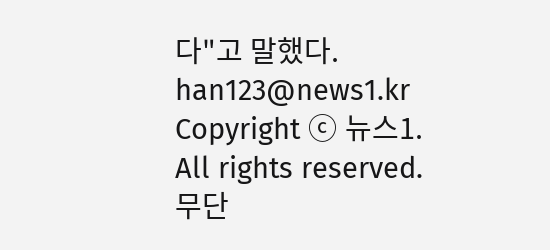다"고 말했다.
han123@news1.kr
Copyright ⓒ 뉴스1. All rights reserved. 무단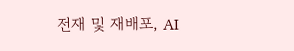전재 및 재배포, AI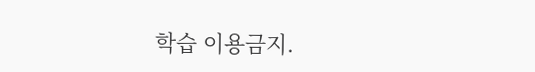학습 이용금지.